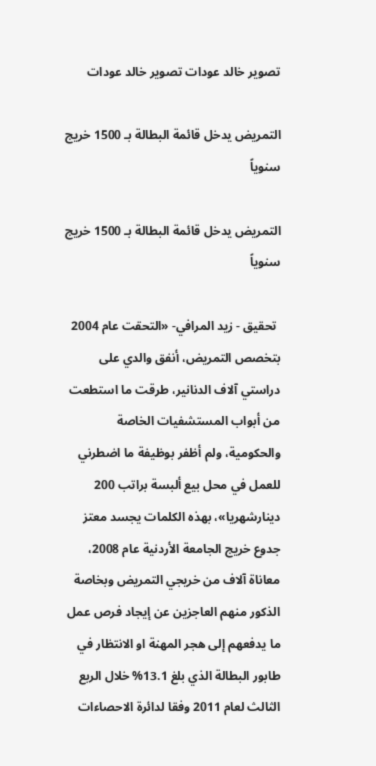تصوير خالد عودات تصوير خالد عودات

التمريض يدخل قائمة البطالة بـ 1500 خريج سنوياً

التمريض يدخل قائمة البطالة بـ 1500 خريج سنوياً

 تحقيق - زيد المرافي- «التحقت عام 2004 بتخصص التمريض، أنفق والدي على دراستي آلاف الدنانير، طرقت ما استطعت من أبواب المستشفيات الخاصة والحكومية، ولم أظفر بوظيفة ما اضطرني للعمل في محل بيع ألبسة براتب 200 دينارشهريا»، بهذه الكلمات يجسد معتز جدوع خريج الجامعة الأردنية عام 2008، معاناة آلاف من خريجي التمريض وبخاصة الذكور منهم العاجزين عن إيجاد فرص عمل ما يدفعهم إلى هجر المهنة او الانتظار في طابور البطالة الذي بلغ 13.1% خلال الربع الثالث لعام 2011 وفقا لدائرة الاحصاءات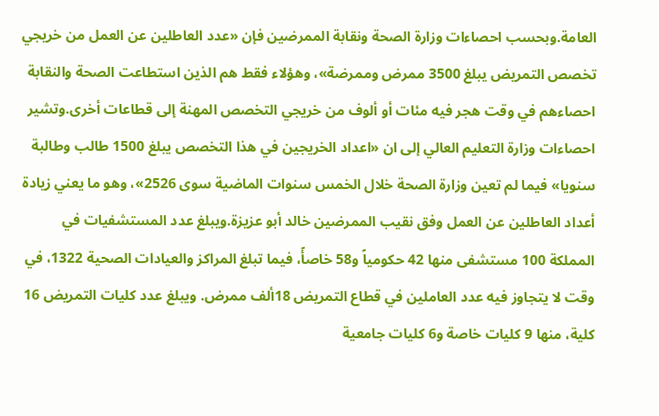العامة.وبحسب احصاءات وزارة الصحة ونقابة الممرضين فإن «عدد العاطلين عن العمل من خريجي تخصص التمريض يبلغ 3500 ممرض وممرضة»، وهؤلاء فقط هم الذين استطاعت الصحة والنقابة احصاءهم في وقت هجر فيه مئات أو ألوف من خريجي التخصص المهنة إلى قطاعات أخرى.وتشير احصاءات وزارة التعليم العالي إلى ان «اعداد الخريجين في هذا التخصص يبلغ 1500 طالب وطالبة سنويا» فيما لم تعين وزارة الصحة خلال الخمس سنوات الماضية سوى 2526»، وهو ما يعني زيادة أعداد العاطلين عن العمل وفق نقيب الممرضين خالد أبو عزيزة.ويبلغ عدد المستشفيات في المملكة 100 مستشفى منها 42 حكومياً و58 خاصأً، فيما تبلغ المراكز والعيادات الصحية 1322، في وقت لا يتجاوز فيه عدد العاملين في قطاع التمريض 18ألف ممرض. ويبلغ عدد كليات التمريض 16 كلية، منها 9 كليات خاصة و6 كليات جامعية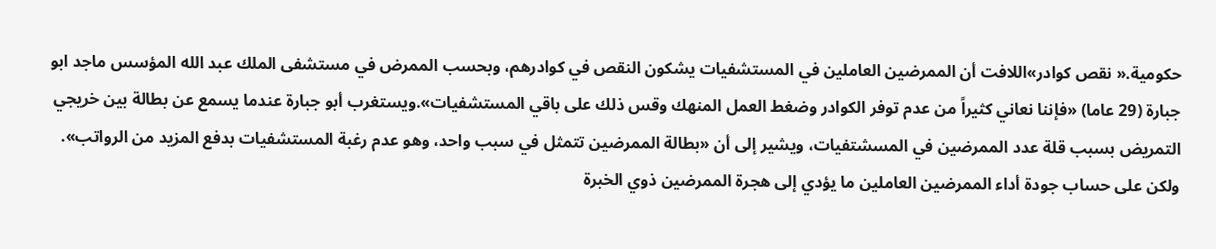حكومية.« نقص كوادر»اللافت أن الممرضين العاملين في المستشفيات يشكون النقص في كوادرهم، وبحسب الممرض في مستشفى الملك عبد الله المؤسس ماجد ابو جبارة (29 عاما) «فإننا نعاني كثيراً من عدم توفر الكوادر وضغط العمل المنهك وقس ذلك على باقي المستشفيات».ويستغرب أبو جبارة عندما يسمع عن بطالة بين خريجي التمريض بسبب قلة عدد الممرضين في المسشتفيات، ويشير إلى أن «بطالة الممرضين تتمثل في سبب واحد، وهو عدم رغبة المستشفيات بدفع المزيد من الرواتب». ولكن على حساب جودة أداء الممرضين العاملين ما يؤدي إلى هجرة الممرضين ذوي الخبرة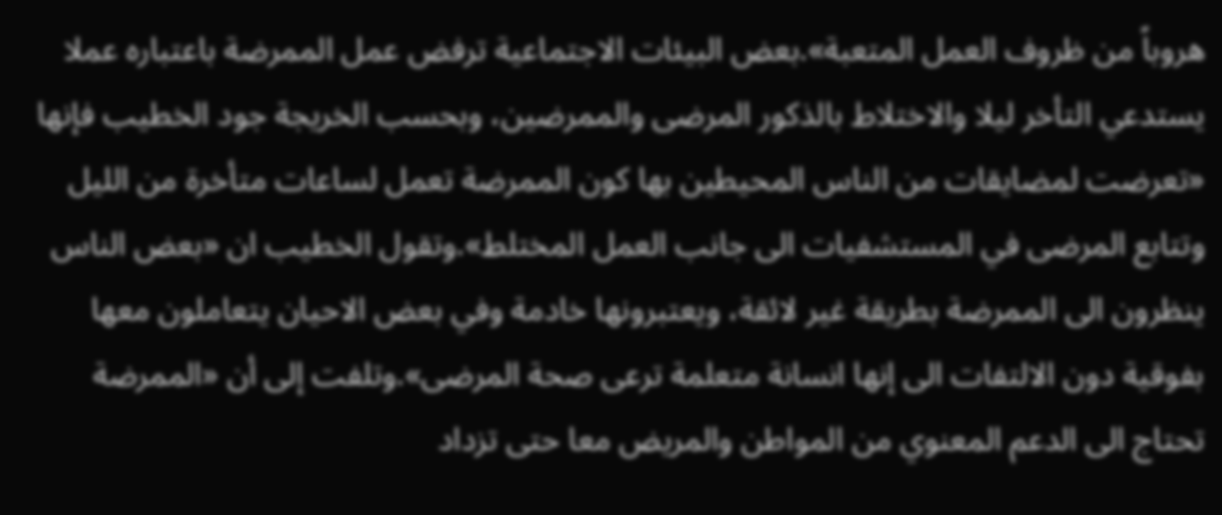هروباً من ظروف العمل المتعبة».بعض البيئات الاجتماعية ترفض عمل الممرضة باعتباره عملا يستدعي التأخر ليلا والاختلاط بالذكور المرضى والممرضين، وبحسب الخريجة جود الخطيب فإنها «تعرضت لمضايقات من الناس المحيطين بها كون الممرضة تعمل لساعات متأخرة من الليل وتتابع المرضى في المستشفيات الى جانب العمل المختلط».وتقول الخطيب ان «بعض الناس ينظرون الى الممرضة بطريقة غير لائقة، ويعتبرونها خادمة وفي بعض الاحيان يتعاملون معها بفوقية دون الالتفات الى إنها انسانة متعلمة ترعى صحة المرضى».وتلفت إلى أن «الممرضة تحتاج الى الدعم المعنوي من المواطن والمريض معا حتى تزداد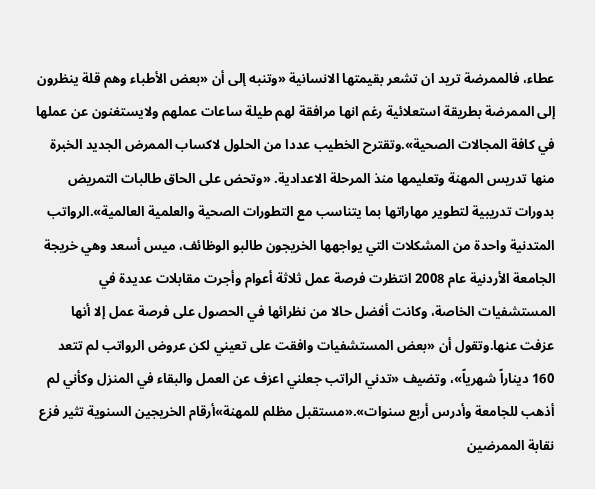عطاء، فالممرضة تريد ان تشعر بقيمتها الانسانية «وتنبه إلى أن «بعض الأطباء وهم قلة ينظرون إلى الممرضة بطريقة استعلائية رغم انها مرافقة لهم طيلة ساعات عملهم ولايستغنون عن عملها في كافة المجالات الصحية».وتقترح الخطيب عددا من الحلول لاكساب الممرض الجديد الخبرة منها تدريس المهنة وتعليمها منذ المرحلة الاعدادية. «وتحض على الحاق طالبات التمريض بدورات تدريبية لتطوير مهاراتها بما يتناسب مع التطورات الصحية والعلمية العالمية».الرواتب المتدنية واحدة من المشكلات التي يواجهها الخريجون طالبو الوظائف، ميس أسعد وهي خريجة الجامعة الأردنية عام 2008 انتظرت فرصة عمل ثلاثة أعوام وأجرت مقابلات عديدة في المستشفيات الخاصة، وكانت أفضل حالا من نظرائها في الحصول على فرصة عمل إلا أنها عزفت عنها.وتقول أن «بعض المستشفيات وافقت على تعيني لكن عروض الرواتب لم تتعد 160 ديناراً شهرياً»، وتضيف «تدني الراتب جعلني اعزف عن العمل والبقاء في المنزل وكأني لم أذهب للجامعة وأدرس أربع سنوات».«مستقبل مظلم للمهنة»أرقام الخريجين السنوية تثير فزع نقابة الممرضين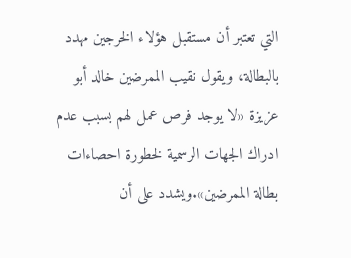التي تعتبر أن مستقبل هؤلاء الخرجين مهدد بالبطالة، ويقول نقيب الممرضين خالد أبو عزيزة «لا يوجد فرص عمل لهم بسبب عدم ادراك الجهات الرسمية لخطورة احصاءات بطالة الممرضين».ويشدد على أن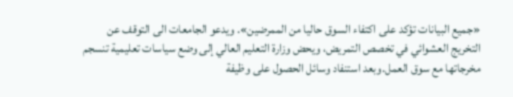«جميع البيانات تؤكد على اكتفاء السوق حاليا من الممرضين». ويدعو الجامعات الى التوقف عن التخريج العشوائي في تخصص التمريض، ويحض وزارة التعليم العالي إلى وضع سياسات تعليمية تنسجم مخرجاتها مع سوق العمل.وبعد استنفاد وسائل الحصول على وظيفة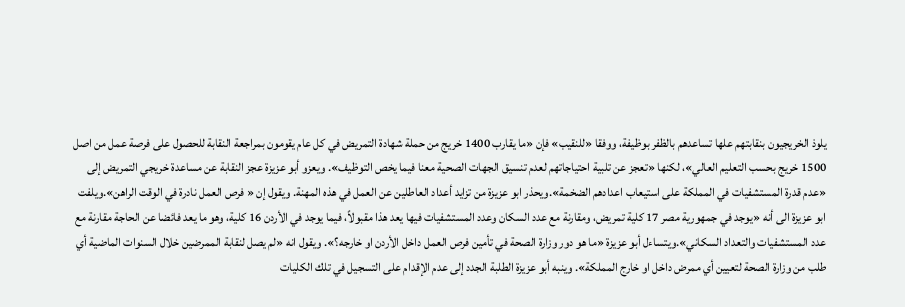يلوذ الخريجيون بنقابتهم علها تساعدهم بالظفر بوظيفة، ووفقا «للنقيب» فإن «ما يقارب 1400 خريج من حملة شهادة التمريض في كل عام يقومون بمراجعة النقابة للحصول على فرصة عمل من اصل 1500 خريج بحسب التعليم العالي»، لكنها «تعجز عن تلبية احتياجاتهم لعدم تنسيق الجهات الصحية معنا فيما يخص التوظيف». ويعزو أبو عزيزة عجز النقابة عن مساعدة خريجي التمريض إلى «عدم قدرة المستشفيات في المملكة على استيعاب اعدادهم الضخمة».ويحذر ابو عزيزة من تزايد أعداد العاطلين عن العمل في هذه المهنة. ويقول إن « فرص العمل نادرة في الوقت الراهن».ويلفت ابو عزيزة الى أنه «يوجد في جمهورية مصر 17 كلية تمريض، ومقارنة مع عدد السكان وعدد المستشفيات فيها يعد هذا مقبولاً، فيما يوجد في الأردن 16 كلية، وهو ما يعد فائضا عن الحاجة مقارنة مع عدد المستشفيات والتعداد السكاني».ويتساءل أبو عزيزة «ما هو دور وزارة الصحة في تأمين فرص العمل داخل الأردن او خارجه؟». ويقول انه «لم يصل لنقابة الممرضين خلال السنوات الماضية أي طلب من وزارة الصحة لتعيين أي ممرض داخل او خارج المملكة». وينبه أبو عزيزة الطلبة الجدد إلى عدم الإقدام على التسجيل في تلك الكليات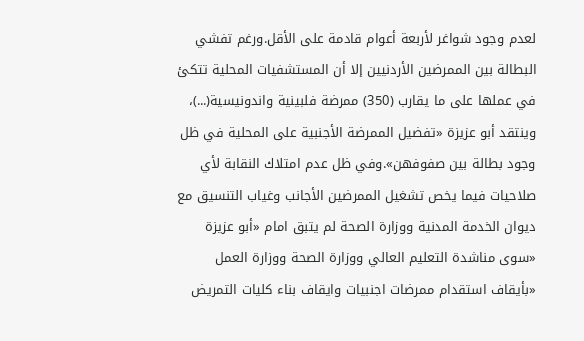لعدم وجود شواغر لأربعة أعوام قادمة على الأقل.ورغم تفشي البطالة بين الممرضين الأردنيين إلا أن المستشفيات المحلية تتكئ في عملها على ما يقارب (350) ممرضة فلبينية واندونيسية(...)، وينتقد أبو عزيزة «تفضيل الممرضة الأجنبية على المحلية في ظل وجود بطالة بين صفوفهن».وفي ظل عدم امتلاك النقابة لأي صلاحيات فيما يخص تشغيل الممرضين الأجانب وغياب التنسيق مع ديوان الخدمة المدنية ووزارة الصحة لم يتبق امام «أبو عزيزة «سوى مناشدة التعليم العالي ووزارة الصحة ووزارة العمل «بأيقاف استقدام ممرضات اجنبيات وايقاف بناء كليات التمريض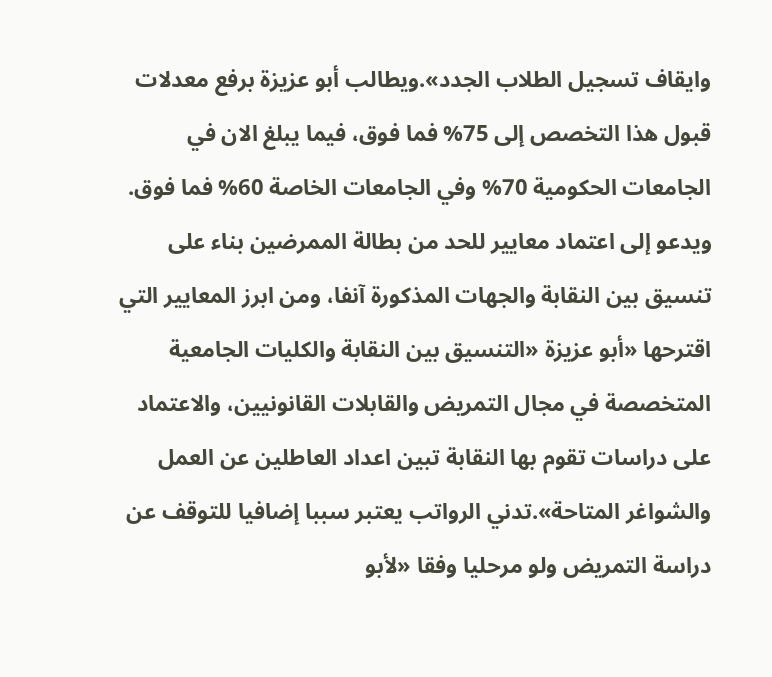وايقاف تسجيل الطلاب الجدد».ويطالب أبو عزيزة برفع معدلات قبول هذا التخصص إلى 75% فما فوق، فيما يبلغ الان في الجامعات الحكومية 70% وفي الجامعات الخاصة 60% فما فوق. ويدعو إلى اعتماد معايير للحد من بطالة الممرضين بناء على تنسيق بين النقابة والجهات المذكورة آنفا، ومن ابرز المعايير التي اقترحها «أبو عزيزة «التنسيق بين النقابة والكليات الجامعية المتخصصة في مجال التمريض والقابلات القانونيين، والاعتماد على دراسات تقوم بها النقابة تبين اعداد العاطلين عن العمل والشواغر المتاحة».تدني الرواتب يعتبر سببا إضافيا للتوقف عن دراسة التمريض ولو مرحليا وفقا «لأبو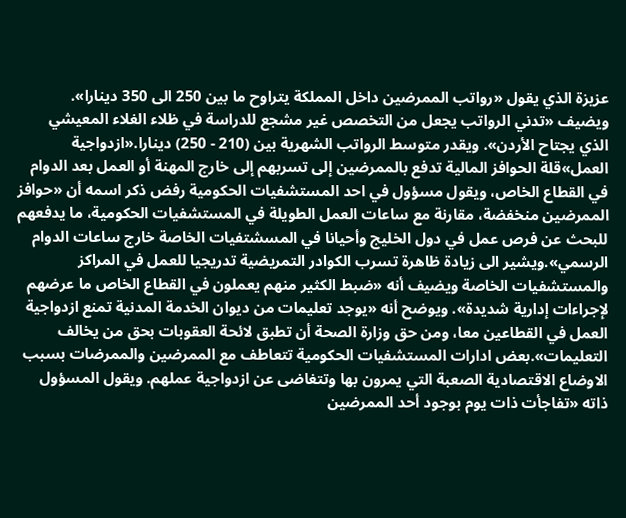عزيزة الذي يقول «رواتب الممرضين داخل المملكة يتراوح ما بين 250 الى 350 دينارا». ويضيف «تدني الرواتب يجعل من التخصص غير مشجع للدراسة في ظلاء الغلاء المعيشي الذي يجتاح الأردن». ويقدر متوسط الرواتب الشهرية بين (210 - 250) دينارا.«ازدواجية العمل»قلة الحوافز المالية تدفع بالممرضين إلى تسربهم إلى خارج المهنة أو العمل بعد الدوام في القطاع الخاص، ويقول مسؤول في احد المستشفيات الحكومية رفض ذكر اسمه أن «حوافز الممرضين منخفضة، مقارنة مع ساعات العمل الطويلة في المستشفيات الحكومية، ما يدفعهم للبحث عن فرص عمل في دول الخليج وأحيانا في المسشتفيات الخاصة خارج ساعات الدوام الرسمي».ويشير الى زيادة ظاهرة تسرب الكوادر التمريضية تدريجيا للعمل في المراكز والمستشفيات الخاصة ويضيف أنه «ضبط الكثير منهم يعملون في القطاع الخاص ما عرضهم لإجراءات إدارية شديدة». ويوضح أنه «يوجد تعليمات من ديوان الخدمة المدنية تمنع ازدواجية العمل في القطاعين معا، ومن حق وزارة الصحة أن تطبق لائحة العقوبات بحق من يخالف التعليمات».بعض ادارات المستشفيات الحكومية تتعاطف مع الممرضين والممرضات بسبب الاوضاع الاقتصادية الصعبة التي يمرون بها وتتغاضى عن ازدواجية عملهم. ويقول المسؤول ذاته «تفاجأت ذات يوم بوجود أحد الممرضين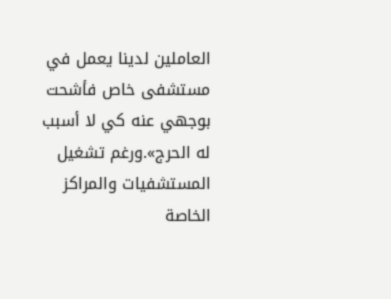العاملين لدينا يعمل في مستشفى خاص فأشحت بوجهي عنه كي لا أسبب له الحرج».ورغم تشغيل المستشفيات والمراكز الخاصة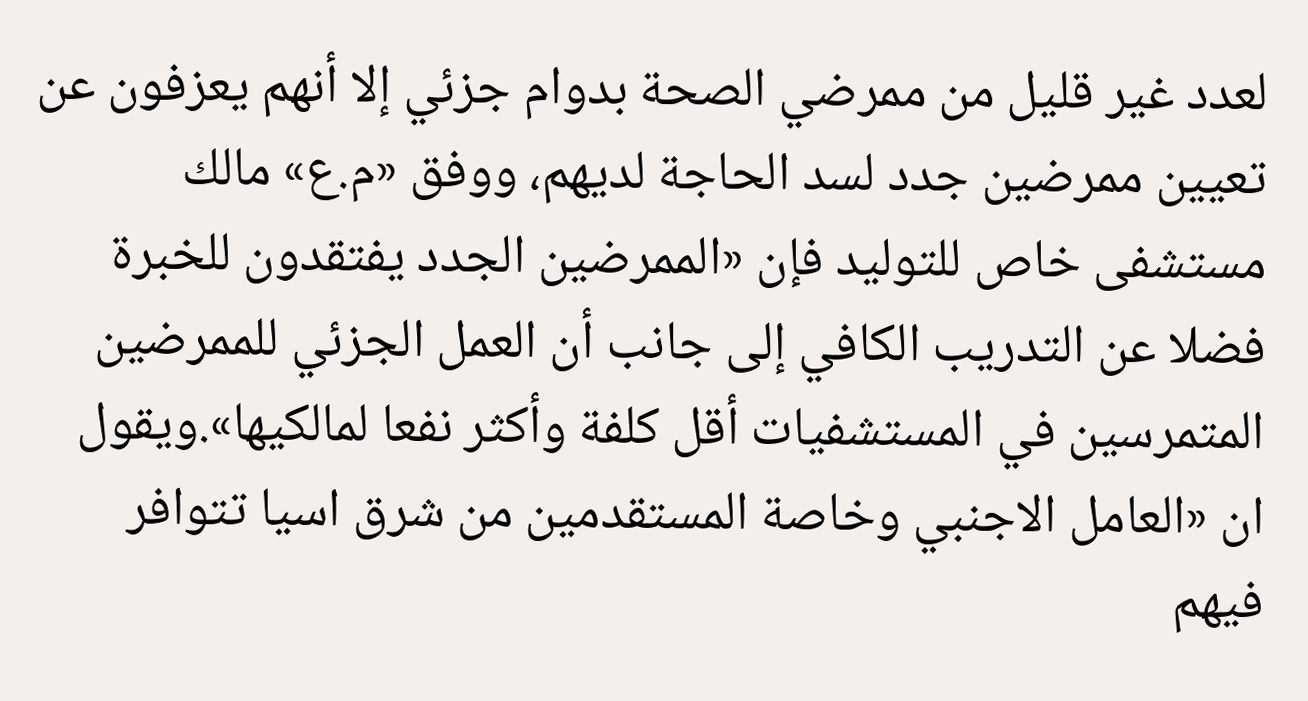لعدد غير قليل من ممرضي الصحة بدوام جزئي إلا أنهم يعزفون عن تعيين ممرضين جدد لسد الحاجة لديهم، ووفق «م.ع» مالك مستشفى خاص للتوليد فإن «الممرضين الجدد يفتقدون للخبرة فضلا عن التدريب الكافي إلى جانب أن العمل الجزئي للممرضين المتمرسين في المستشفيات أقل كلفة وأكثر نفعا لمالكيها».ويقول ان «العامل الاجنبي وخاصة المستقدمين من شرق اسيا تتوافر فيهم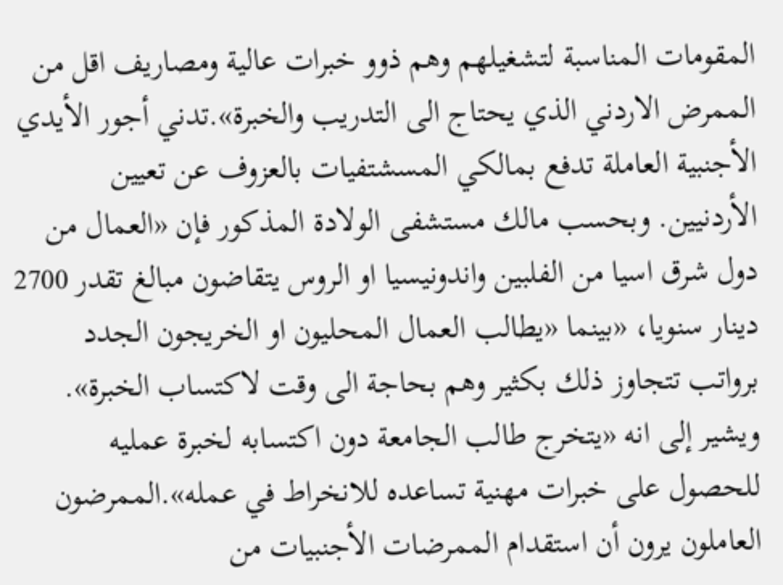المقومات المناسبة لتشغيلهم وهم ذوو خبرات عالية ومصاريف اقل من الممرض الاردني الذي يحتاج الى التدريب والخبرة».تدني أجور الأيدي الأجنبية العاملة تدفع بمالكي المسشتفيات بالعزوف عن تعيين الأردنيين. وبحسب مالك مستشفى الولادة المذكور فإن «العمال من دول شرق اسيا من الفلبين واندونيسيا او الروس يتقاضون مبالغ تقدر 2700 دينار سنويا، «بينما «يطالب العمال المحليون او الخريجون الجدد برواتب تتجاوز ذلك بكثير وهم بحاجة الى وقت لاكتساب الخبرة». ويشير إلى انه «يتخرج طالب الجامعة دون اكتسابه لخبرة عمليه للحصول على خبرات مهنية تساعده للانخراط في عمله».الممرضون العاملون يرون أن استقدام الممرضات الأجنبيات من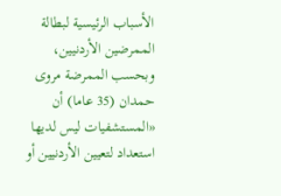الأسباب الرئيسية لبطالة الممرضين الأردنيين، وبحسب الممرضة مروى حمدان (35 عاما) أن «المستشفيات ليس لديها استعداد لتعيين الأردنيين أو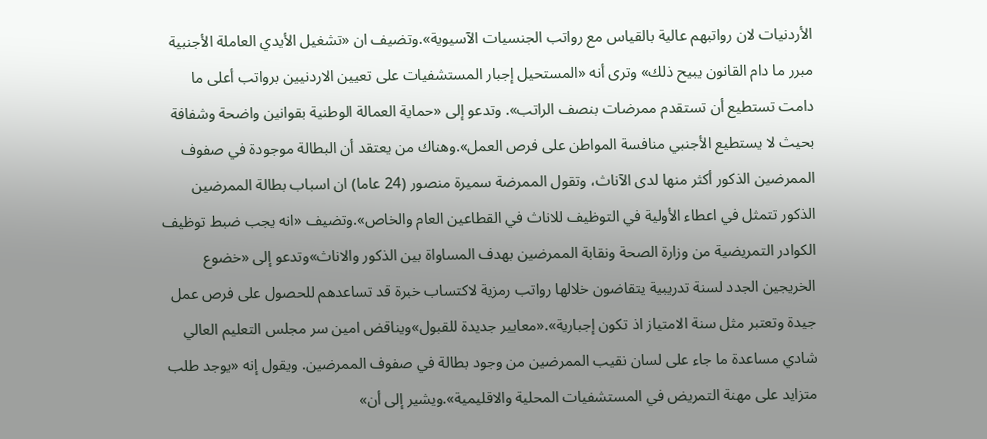الأردنيات لان رواتبهم عالية بالقياس مع رواتب الجنسيات الآسيوية».وتضيف ان «تشغيل الأيدي العاملة الأجنبية مبرر ما دام القانون يبيح ذلك» وترى أنه «المستحيل إجبار المستشفيات على تعيين الاردنيين برواتب أعلى ما دامت تستطيع أن تستقدم ممرضات بنصف الراتب». وتدعو إلى «حماية العمالة الوطنية بقوانين واضحة وشفافة بحيث لا يستطيع الأجنبي منافسة المواطن على فرص العمل».وهناك من يعتقد أن البطالة موجودة في صفوف الممرضين الذكور أكثر منها لدى الآناث، وتقول الممرضة سميرة منصور (24 عاما) ان اسباب بطالة الممرضين الذكور تتمثل في اعطاء الأولية في التوظيف للاناث في القطاعين العام والخاص».وتضيف «انه يجب ضبط توظيف الكوادر التمريضية من وزارة الصحة ونقابة الممرضين بهدف المساواة بين الذكور والاناث»وتدعو إلى «خضوع الخريجين الجدد لسنة تدريبية يتقاضون خلالها رواتب رمزية لاكتساب خبرة قد تساعدهم للحصول على فرص عمل جيدة وتعتبر مثل سنة الامتياز اذ تكون إجبارية».«معايير جديدة للقبول»ويناقض امين سر مجلس التعليم العالي شادي مساعدة ما جاء على لسان نقيب الممرضين من وجود بطالة في صفوف الممرضين. ويقول إنه «يوجد طلب متزايد على مهنة التمريض في المستشفيات المحلية والاقليمية».ويشير إلى أن»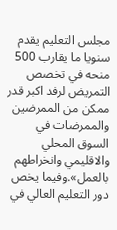مجلس التعليم يقدم سنويا ما يقارب 500 منحه في تخصص التمريض لرفد اكبر قدر ممكن من الممرضين والممرضات في السوق المحلي والاقليمي وانخراطهم بالعمل».وفيما يخص دور التعليم العالي في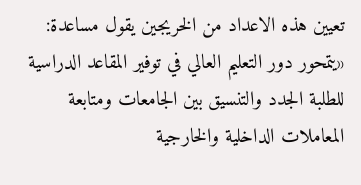تعيين هذه الاعداد من الخريجين يقول مساعدة: «يتمحور دور التعليم العالي في توفير المقاعد الدراسية للطلبة الجدد والتنسيق بين الجامعات ومتابعة المعاملات الداخلية والخارجية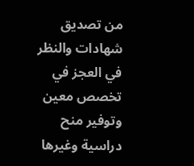من تصديق شهادات والنظر في العجز في تخصص معين وتوفير منح دراسية وغيرها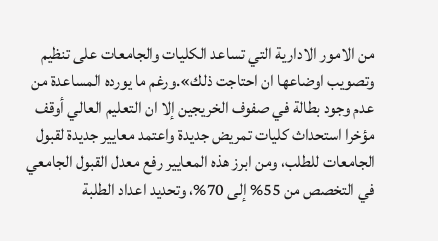من الامور الادارية التي تساعد الكليات والجامعات على تنظيم وتصويب اوضاعها ان احتاجت ذلك».ورغم ما يورده المساعدة من عدم وجود بطالة في صفوف الخريجين إلا ان التعليم العالي أوقف مؤخرا استحداث كليات تمريض جديدة واعتمد معايير جديدة لقبول الجامعات للطلب، ومن ابرز هذه المعايير رفع معدل القبول الجامعي في التخصص من 55% إلى 70%، وتحديد اعداد الطلبة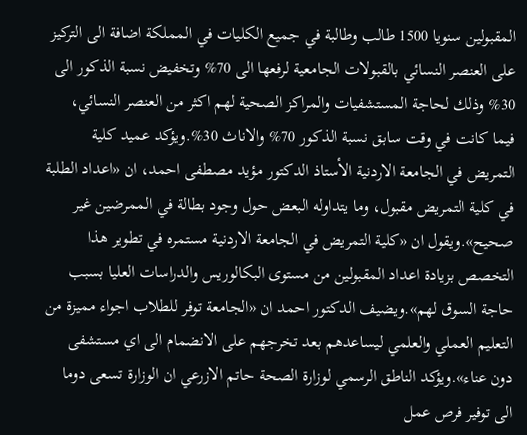المقبولين سنويا 1500 طالب وطالبة في جميع الكليات في المملكة اضافة الى التركيز على العنصر النسائي بالقبولات الجامعية لرفعها الى 70% وتخفيض نسبة الذكور الى 30% وذلك لحاجة المستشفيات والمراكز الصحية لهم اكثر من العنصر النسائي، فيما كانت في وقت سابق نسبة الذكور 70% والاناث 30%.ويؤكد عميد كلية التمريض في الجامعة الاردنية الأستاذ الدكتور مؤيد مصطفى احمد، ان «اعداد الطلبة في كلية التمريض مقبول، وما يتداوله البعض حول وجود بطالة في الممرضين غير صحيح».ويقول ان «كلية التمريض في الجامعة الاردنية مستمره في تطوير هذا التخصص بزيادة اعداد المقبولين من مستوى البكالوريس والدراسات العليا بسبب حاجة السوق لهم».ويضيف الدكتور احمد ان «الجامعة توفر للطلاب اجواء مميزة من التعليم العملي والعلمي ليساعدهم بعد تخرجهم على الانضمام الى اي مستشفى دون عناء».ويؤكد الناطق الرسمي لوزارة الصحة حاتم الازرعي ان الوزارة تسعى دوما الى توفير فرص عمل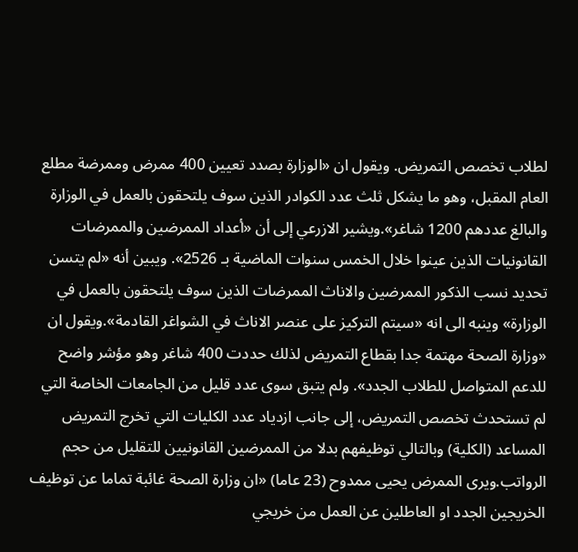لطلاب تخصص التمريض. ويقول ان «الوزارة بصدد تعيين 400 ممرض وممرضة مطلع العام المقبل، وهو ما يشكل ثلث عدد الكوادر الذين سوف يلتحقون بالعمل في الوزارة والبالغ عددهم 1200 شاغر».ويشير الازرعي إلى أن «أعداد الممرضين والممرضات القانونيات الذين عينوا خلال الخمس سنوات الماضية بـ 2526». ويبين أنه «لم يتسن تحديد نسب الذكور الممرضين والاناث الممرضات الذين سوف يلتحقون بالعمل في الوزارة» وينبه الى انه «سيتم التركيز على عنصر الاناث في الشواغر القادمة».ويقول ان «وزارة الصحة مهتمة جدا بقطاع التمريض لذلك حددت 400 شاغر وهو مؤشر واضح للدعم المتواصل للطلاب الجدد». ولم يتبق سوى عدد قليل من الجامعات الخاصة التي لم تستحدث تخصص التمريض، إلى جانب ازدياد عدد الكليات التي تخرج التمريض المساعد (الكلية) وبالتالي توظيفهم بدلا من الممرضين القانونيين للتقليل من حجم الرواتب.ويرى الممرض يحيى ممدوح (23 عاما) «ان وزارة الصحة غائبة تماما عن توظيف الخريجين الجدد او العاطلين عن العمل من خريجي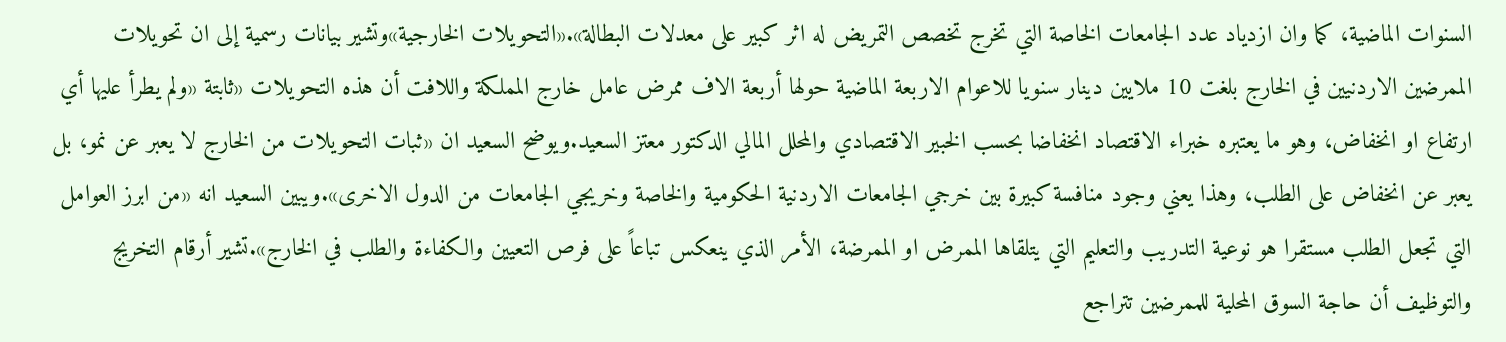السنوات الماضية، كما وان ازدياد عدد الجامعات الخاصة التي تخرج تخصص التمريض له اثر كبير على معدلات البطالة».«التحويلات الخارجية»وتشير بيانات رسمية إلى ان تحويلات الممرضين الاردنيين في الخارج بلغت 10 ملايين دينار سنويا للاعوام الاربعة الماضية حولها أربعة الاف ممرض عامل خارج المملكة واللافت أن هذه التحويلات «ثابتة «ولم يطرأ عليها أي ارتفاع او انخفاض، وهو ما يعتبره خبراء الاقتصاد انخفاضا بحسب الخبير الاقتصادي والمحلل المالي الدكتور معتز السعيد.ويوضح السعيد ان «ثبات التحويلات من الخارج لا يعبر عن نمو، بل يعبر عن انخفاض على الطلب، وهذا يعني وجود منافسة كبيرة بين خرجي الجامعات الاردنية الحكومية والخاصة وخريجي الجامعات من الدول الاخرى».ويبين السعيد انه «من ابرز العوامل التي تجعل الطلب مستقرا هو نوعية التدريب والتعليم التي يتلقاها الممرض او الممرضة، الأمر الذي ينعكس تباعاً على فرص التعيين والكفاءة والطلب في الخارج».تشير أرقام التخريج والتوظيف أن حاجة السوق المحلية للممرضين تتراجع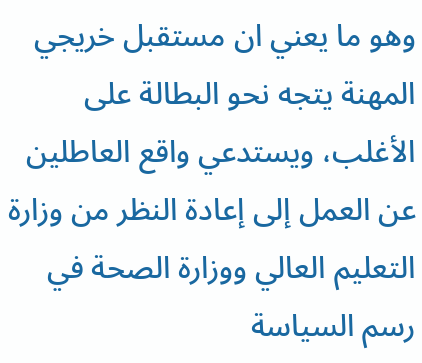وهو ما يعني ان مستقبل خريجي المهنة يتجه نحو البطالة على الأغلب، ويستدعي واقع العاطلين عن العمل إلى إعادة النظر من وزارة التعليم العالي ووزارة الصحة في رسم السياسة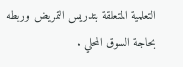التعلمية المتعلقة بتدريس التمريض وربطه بحاجة السوق المحلي .